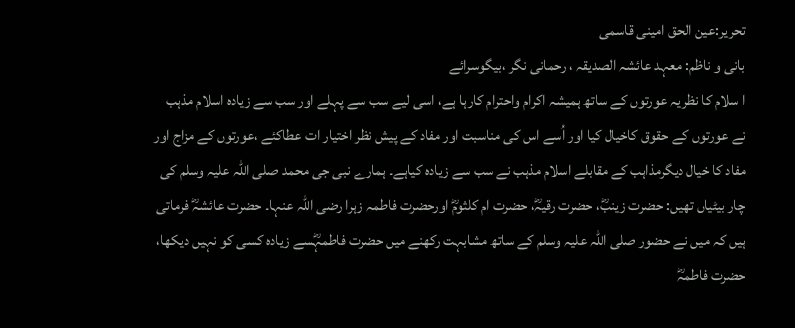تحریر:عین الحق امینی قاسمی
بانی و ناظم: معہد عائشہ الصدیقہ ، رحمانی نگر ،بیگوسرائے
ا سلام کا نظریہ عورتوں کے ساتھ ہمیشہ اکرام واحترام کارہا ہے، اسی لیے سب سے پہلے اور سب سے زیادہ اسلام مذہب نے عورتوں کے حقوق کاخیال کیا اور اُسے اس کی مناسبت اور مفاد کے پیش نظر اختیار ات عطاکئے ،عورتوں کے مزاج اور مفاد کا خیال دیگرمذاہب کے مقابلے اسلام مذہب نے سب سے زیادہ کیاہے۔ ہمارے نبی جی محمد صلی اللہ علیہ وسلم کی چار بیٹیاں تھیں: حضرت زینبؓ، حضرت رقیہؓ، حضرت ام کلثومؓ اورحضرت فاطمہ زہرا رضی اللہ عنہا۔ حضرت عائشہؓ فرماتی ہیں کہ میں نے حضور صلی اللہ علیہ وسلم کے ساتھ مشابہت رکھنے میں حضرت فاطمہؓسے زیادہ کسی کو نہیں دیکھا، حضرت فاطمہؓ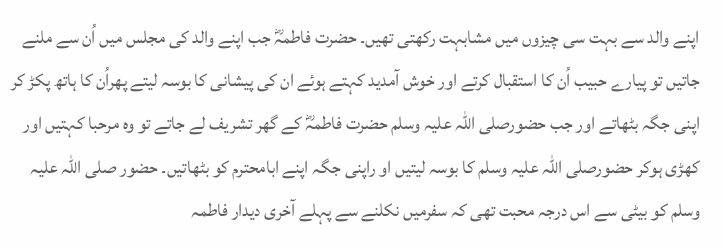اپنے والد سے بہت سی چیزوں میں مشابہت رکھتی تھیں۔ حضرت فاطمہؓ جب اپنے والد کی مجلس میں اُن سے ملنے جاتیں تو پیارے حبیب اُن کا استقبال کرتے اور خوش آمدید کہتے ہوئے ان کی پیشانی کا بوسہ لیتے پھراُن کا ہاتھ پکڑ کر اپنی جگہ بٹھاتے اور جب حضورصلی اللہ علیہ وسلم حضرت فاطمہؓ کے گھر تشریف لے جاتے تو وہ مرحبا کہتیں اور کھڑی ہوکر حضورصلی اللہ علیہ وسلم کا بوسہ لیتیں او راپنی جگہ اپنے ابامحترم کو بٹھاتیں۔ حضور صلی اللہ علیہ وسلم کو بیٹی سے اس درجہ محبت تھی کہ سفرمیں نکلنے سے پہلے آخری دیدار فاطمہ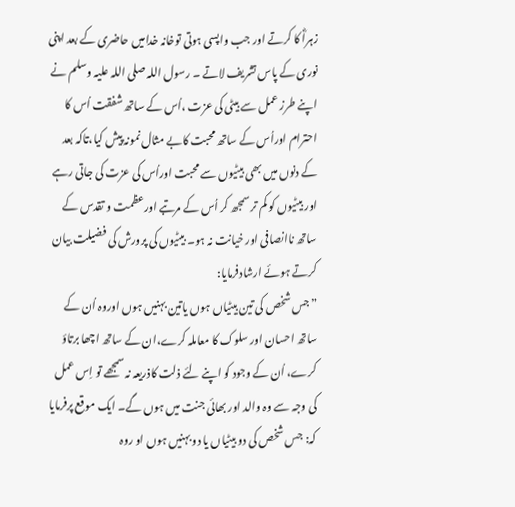زہراؓ کا کرتے اور جب واپسی ہوتی توخانہ خدامیں حاضری کے بعد اپنی نوری کے پاس تشریف لاتے ۔ رسول اللہ صلی اللہ علیہ وسلم نے اپنے طرز عمل سے بیٹی کی عزت ،اُس کے ساتھ شفقت اُس کا احترام اوراُس کے ساتھ محبت کابے مثال نمونہ پیش کیا،تاکہ بعد کے دنوں میں بھی بیٹیوں سے محبت اوراُس کی عزت کی جاتی رہے اور بیٹیوں کو کم تر سمجھ کر اُس کے مرتبے اورعظمت و تقدس کے ساتھ ناانصافی اور خیانت نہ ہو۔ بیٹیوں کی پرورش کی فضیلت بیان کرتے ہوئے ارشادفرمایا:
”جس شخص کی تین بیٹیاں ہوں یاتین بہنیں ہوں اوروہ اُن کے ساتھ احسان اور سلوک کا معاملہ کرے،ان کے ساتھ اچھا برتاؤ کرے، اُن کے وجود کو اپنے لئے ذلت کاذریعہ نہ سمجھے تو اِس عمل کی وجہ سے وہ والد اور بھائی جنت میں ہوں گے۔ ایک موقع پرفرمایا کہ: جس شخص کی دو بیٹیاں یا دو بہنیں ہوں او روہ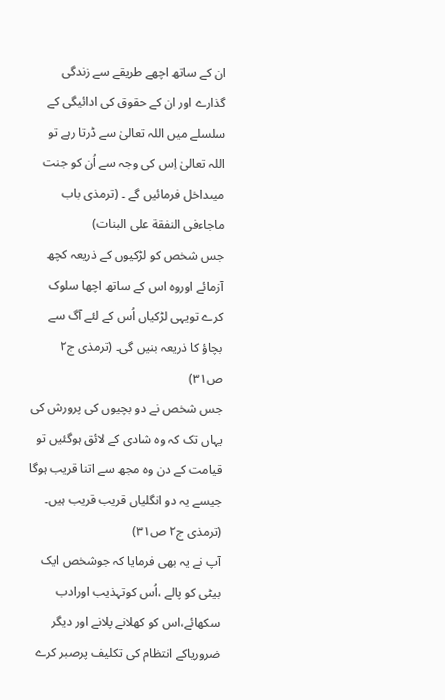ان کے ساتھ اچھے طریقے سے زندگی گذارے اور ان کے حقوق کی ادائیگی کے سلسلے میں اللہ تعالیٰ سے ڈرتا رہے تو اللہ تعالیٰ اِس کی وجہ سے اُن کو جنت میںداخل فرمائیں گے ۔ (ترمذی باب ماجاءفی النفقة علی البنات)
جس شخص کو لڑکیوں کے ذریعہ کچھ آزمائے اوروہ اس کے ساتھ اچھا سلوک کرے تویہی لڑکیاں اُس کے لئے آگ سے بچاؤ کا ذریعہ بنیں گی۔ (ترمذی ج۲ ص۳۱)
جس شخص نے دو بچیوں کی پرورش کی یہاں تک کہ وہ شادی کے لائق ہوگئیں تو قیامت کے دن وہ مجھ سے اتنا قریب ہوگا جیسے یہ دو انگلیاں قریب قریب ہیں۔ (ترمذی ج۲ ص۳۱)
آپ نے یہ بھی فرمایا کہ جوشخص ایک بیٹی کو پالے ،اُس کوتہذیب اورادب سکھائے،اس کو کھلانے پلانے اور دیگر ضروریاکے انتظام کی تکلیف پرصبر کرے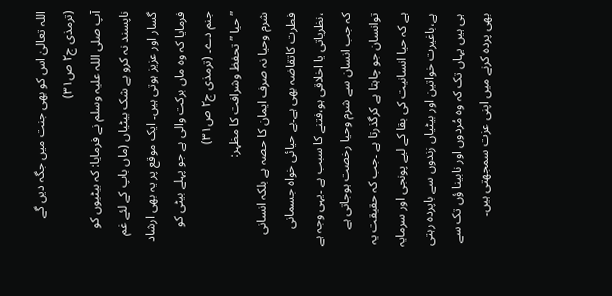اللہ تعالیٰ اس کو بھی جنت میں جگہ دیں گے (ترمذی ج۲ ص۳۱)
آپ صلی اللہ علیہ وسلم نے فرمایا: کہ بیٹیوں کو ناپسند نہ کرو بے شک بیٹیاں (ماں باپ کے لئے غم گسار اور عزیز ہوتی ہیں۔ ایک موقع پر یہ بھی ارشاد فرمایا کہ وہ ماں برکت والی ہے جو پہلے بیٹی کو جنم دے۔ (ترمذی ج۲ ص۳۱)
”حیا ” تحفظ وشرافت کا مظہر:
شرم وحیا نہ صرف ایمان کا حصہ ہے بلکہ انسانی فطرت کاتقاضہ بھی ہے۔بے حیائی خواہ جسمانی ،نظریاتی یا اخلاقی ہو،فتنے کا سبب ہے ۔یہی وجہ ہے کہ جب انسان سے شرم وحیا رخصت ہوجاتی ہے توانسان جو چاہتا ہے کرگذرتا ہے ۔جب کہ حقیقت یہ ہے کہ حیا انسانیت کی بقا کے لیے پونجی اور سرمایہ ہے،باغیرت خواتین اور بیٹیاں زندوں سے باپردہ رہتی ہی ہیں یہاں تک کہ وہ مُردوں اور نابینا ؤں تک سے بھی پردہ کرنے میں اپنی عزت سمجھتی ہیں۔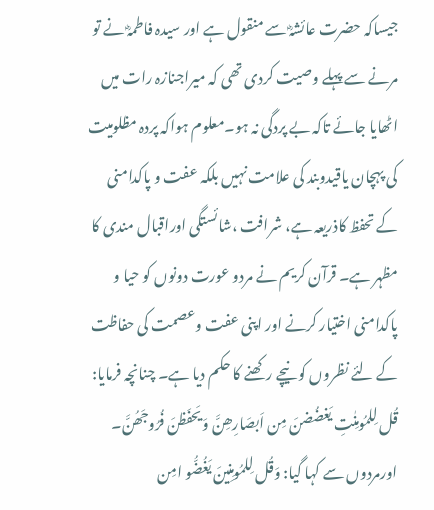جیساکہ حضرت عائشہؓ سے منقول ہے اور سیدہ فاطمہؓ نے تو مرنے سے پہلے وصیت کردی تھی کہ میراجنازہ رات میں اٹھایا جائے تاکہ بے پردگی نہ ہو۔معلوم ہواکہ پردہ مظلومیت کی پہچان یاقیدوبند کی علامت نہیں بلکہ عفت و پاکدامنی کے تحفظ کاذریعہ ہے، شرافت ،شائستگی اوراقبال مندی کا مظہر ہے۔ قرآن کریم نے مردو عورت دونوں کو حیا و پاکدامنی اختیار کرنے اور اپنی عفت وعصمت کی حفاظت کے لئے نظروں کو نیچے رکھنے کا حکم دیا ہے۔ چنانچہ فرمایا:
قُل لِلمُومِنٰتِ یَغضُضنَ مِن اَبصَارِھِنَّ وَیَحفَظنَ فُرُوجَھُنَّ۔ اورمردوں سے کہا گیا: وَقُل لِلمُومِنِینَ یَغُضُّو امِن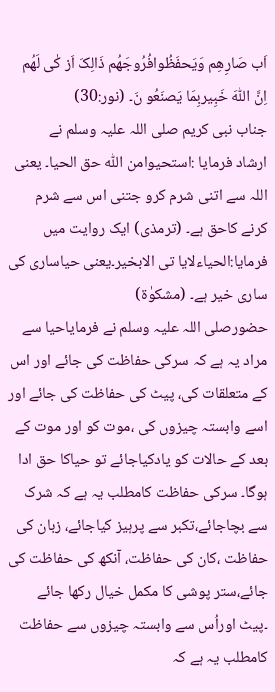اَب صَارِھِم وَیَحفَظُوافُرُوجَھُم ذَالِکَ اَز کٰی لَھُم اِنَّ اللّٰہَ خَبِیربِمَا یَصنَعُو نَ۔ (نور:30)
جناب نبی کریم صلی اللہ علیہ وسلم نے
ارشاد فرمایا :استحیوامن اللّٰہ حق الحیا۔ یعنی اللہ سے اتنی شرم کرو جتنی اس سے شرم کرنے کاحق ہے۔ (ترمذی) ایک روایت میں فرمایا:الحیاءلایا تی الابخیر۔یعنی حیاساری کی ساری خیر ہے۔ (مشکوٰة)
حضورصلی اللہ علیہ وسلم نے فرمایاحیا سے مراد یہ ہے کہ سرکی حفاظت کی جائے اور اس کے متعلقات کی، پیٹ کی حفاظت کی جائے اور اسے وابستہ چیزوں کی ،موت کو اور موت کے بعد کے حالات کو یادکیاجائے تو حیاکا حق ادا ہوگا۔ سرکی حفاظت کامطلب یہ ہے کہ شرک سے بچاجائے،تکبر سے پرہیز کیاجائے، زبان کی حفاظت ،کان کی حفاظت، آنکھ کی حفاظت کی جائے،ستر پوشی کا مکمل خیال رکھا جائے ۔پیٹ اوراُس سے وابستہ چیزوں سے حفاظت کامطلب یہ ہے کہ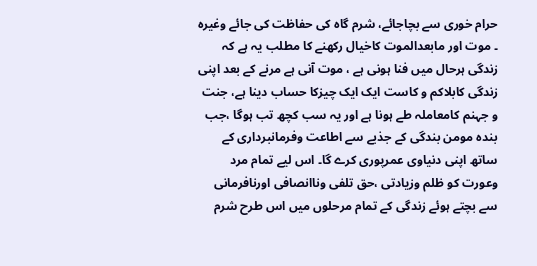حرام خوری سے بچاجائے، شرم گاہ کی حفاظت کی جائے وغیرہ ۔ موت اور مابعدالموت کاخیال رکھنے کا مطلب یہ ہے کہ زندگی ہرحال میں فنا ہونی ہے ، موت آنی ہے مرنے کے بعد اپنی زندگی کابلاکم و کاست ایک ایک چیزکا حساب دینا ہے، جنت و جہنم کامعاملہ طے ہونا ہے اور یہ سب کچھ تب ہوگا ،جب بندہ مومن بندگی کے جذبے سے اطاعت وفرمانبرداری کے ساتھ اپنی دنیاوی عمرپوری کرے گا۔ اس لیے تمام مرد وعورت کو ظلم وزیادتی ،حق تلفی وناانصافی اورنافرمانی سے بچتے ہوئے زندگی کے تمام مرحلوں میں اس طرح شرم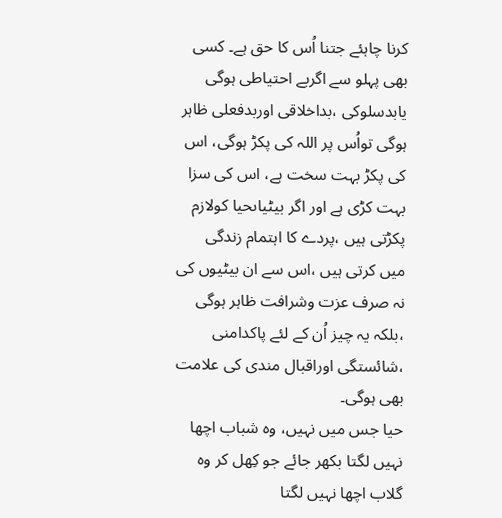کرنا چاہئے جتنا اُس کا حق ہے۔ کسی بھی پہلو سے اگربے احتیاطی ہوگی یابدسلوکی ،بداخلاقی اوربدفعلی ظاہر ہوگی تواُس پر اللہ کی پکڑ ہوگی، اس کی پکڑ بہت سخت ہے، اس کی سزا بہت کڑی ہے اور اگر بیٹیاںحیا کولازم پکڑتی ہیں ،پردے کا اہتمام زندگی میں کرتی ہیں ،اس سے ان بیٹیوں کی نہ صرف عزت وشرافت ظاہر ہوگی ،بلکہ یہ چیز اُن کے لئے پاکدامنی ،شائستگی اوراقبال مندی کی علامت بھی ہوگی۔
حیا جس میں نہیں، وہ شباب اچھا نہیں لگتا بکھر جائے جو کِھل کر وہ گلاب اچھا نہیں لگتا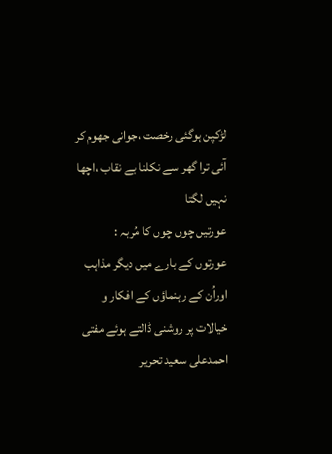لڑکپن ہوگئی رخصت ،جوانی جھوم کر آئی ترا گھر سے نکلنا بے نقاب ،اچھا نہیں لگتا
عورتیں چوں چوں کا مُربہ :
عورتوں کے بارے میں دیگر مذاہب اوراُن کے رہنماؤں کے افکار و خیالات پر روشنی ڈالتے ہوئے مفتی احمدعلی سعید تحریر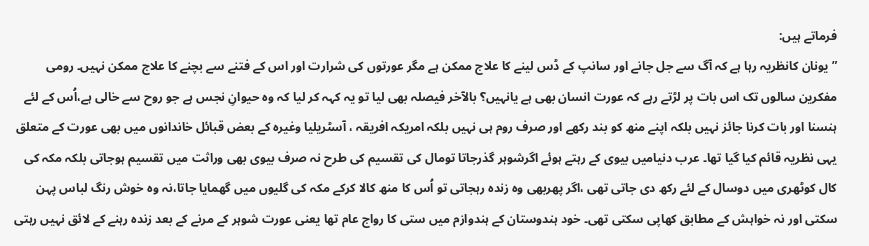فرماتے ہیں:
”یونان کانظریہ رہا ہے کہ آگ سے جل جانے اور سانپ کے ڈس لینے کا علاج ممکن ہے مگر عورتوں کی شرارت اور اس کے فتنے سے بچنے کا علاج ممکن نہیں۔ رومی مفکرین سالوں تک اس بات پر لڑتے رہے کہ عورت انسان بھی ہے یانہیں؟ بالآخر فیصلہ بھی لیا تو یہ کہہ کر لیا کہ وہ حیوانِ نجس ہے جو روح سے خالی ہے،اُس کے لئے ہنسنا اور بات کرنا جائز نہیں بلکہ اپنے منھ کو بند رکھے اور صرف روم ہی نہیں بلکہ امریکہ افریقہ ، آسٹریلیا وغیرہ کے بعض قبائل خاندانوں میں بھی عورت کے متعلق یہی نظریہ قائم کیا گیا تھا۔ عرب دنیامیں بیوی کے رہتے ہوئے اگرشوہر گذرجاتا تومال کی تقسیم کی طرح نہ صرف بیوی بھی وراثت میں تقسیم ہوجاتی بلکہ مکہ کی کال کوٹھری میں دوسال کے لئے رکھ دی جاتی تھی ،اگر پھربھی وہ زندہ رہجاتی تو اُس کا منھ کالا کرکے مکہ کی گلیوں میں گھمایا جاتا،نہ وہ خوش رنگ لباس پہن سکتی اور نہ خواہش کے مطابق کھاپی سکتی تھی۔ خود ہندوستان کے ہندوازم میں ستی کا رواج عام تھا یعنی عورت شوہر کے مرنے کے بعد زندہ رہنے کے لائق نہیں رہتی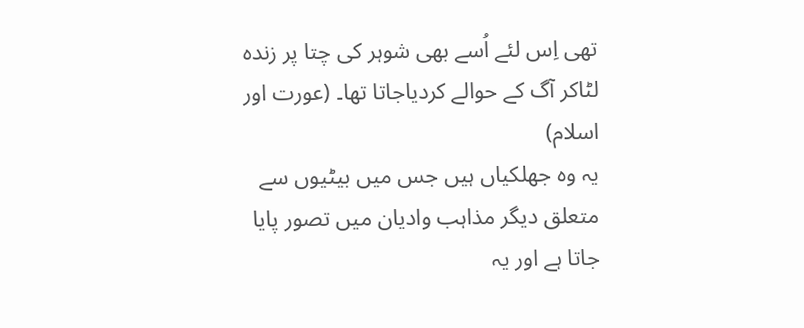تھی اِس لئے اُسے بھی شوہر کی چتا پر زندہ لٹاکر آگ کے حوالے کردیاجاتا تھا۔ (عورت اور اسلام)
یہ وہ جھلکیاں ہیں جس میں بیٹیوں سے متعلق دیگر مذاہب وادیان میں تصور پایا جاتا ہے اور یہ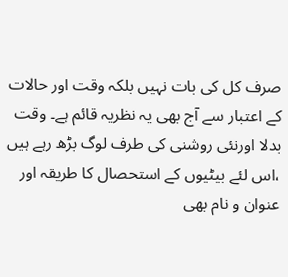صرف کل کی بات نہیں بلکہ وقت اور حالات کے اعتبار سے آج بھی یہ نظریہ قائم ہے۔ وقت بدلا اورنئی روشنی کی طرف لوگ بڑھ رہے ہیں ،اس لئے بیٹیوں کے استحصال کا طریقہ اور عنوان و نام بھی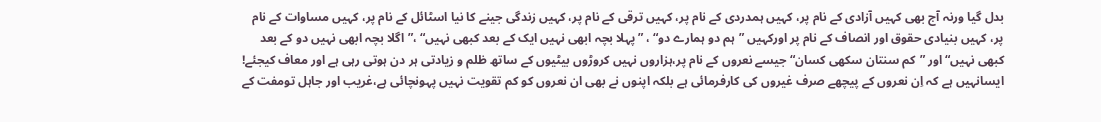بدل گیا ورنہ آج بھی کہیں آزادی کے نام پر، کہیں ہمدردی کے نام پر، کہیں ترقی کے نام پر، کہیں زندگی جینے کا نیا اسٹائل کے نام پر، کہیں مساوات کے نام پر، کہیں بنیادی حقوق اور انصاف کے نام پر اورکہیں ”ہم دو ہمارے دو“ ، ”پہلا بچہ ابھی نہیں ایک کے بعد کبھی نہیں“ ،”اگلا بچہ ابھی نہیں دو کے بعد کبھی نہیں“ اور ”کم سنتان سکھی کسان“ جیسے نعروں کے نام پر،ہزاروں نہیں کروڑوں بیٹیوں کے ساتھ ظلم و زیادتی ہر دن ہوتی رہی ہے اور معاف کیجئے! ایسانہیں ہے کہ اِن نعروں کے پیچھے صرف غیروں کی کارفرمائی ہے بلکہ اپنوں نے بھی ان نعروں کو کم تقویت نہیں پہونچائی ہے،غریب اور جاہل تومفت کے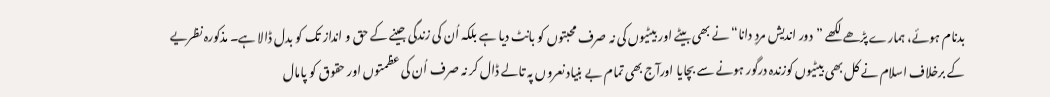بدنام ہوئے، ہمارے پڑھے لکھے ”دور اندیش مردِ دانا“نے بھی بیٹے اور بیٹیوں کی نہ صرف محبتوں کو بانٹ دیا ہے بلکہ اُن کی زندگی جینے کے حق و انداز تک کو بدل ڈالا ہے۔ مذکورہ نظریے کے برخلاف اسلام نے کل بھی بیٹیوں کوزندہ درگور ہونے سے بچایا اورآج بھی تمام بے بنیاد نعروں پہ تالے ڈال کر نہ صرف اُن کی عظمتوں اور حقوق کو پامال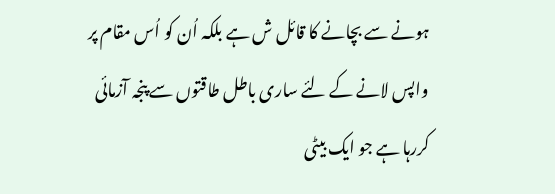ہونے سے بچانے کا قائل ش ہے بلکہ اُن کو اُس مقام پر واپس لانے کے لئے ساری باطل طاقتوں سے پنجہ آزمائی کررہا ہے جو ایک بیٹی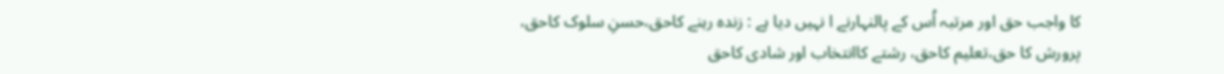کا واجب حق اور مرتبہ اُس کے پالنہارنے ا نہیں دیا ہے : زندہ رہنے کاحق،حسنِ سلوک کاحق،
پرورش کا حق،تعلیم کاحق، رشتے کاانتخاب اور شادی کاحق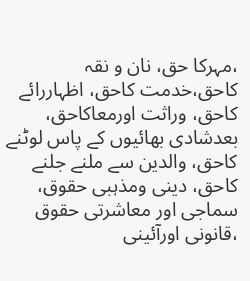،مہرکا حق، نان و نقہ کاحق،خدمت کاحق، اظہاررائے کاحق، وراثت اورمعاکاحق، بعدشادی بھائیوں کے پاس لوٹنے کاحق، والدین سے ملنے جلنے کاحق، دینی ومذہبی حقوق، سماجی اور معاشرتی حقوق ،قانونی اورآئینی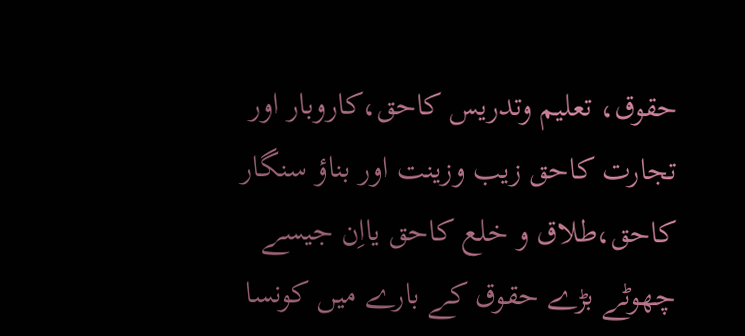حقوق، تعلیم وتدریس کاحق،کاروبار اور تجارت کاحق زیب وزینت اور بناؤ سنگار کاحق،طلاق و خلع کاحق یااِن جیسے چھوٹے بڑے حقوق کے بارے میں کونسا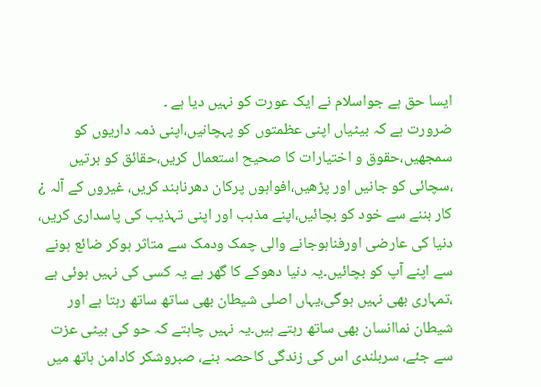ایسا حق ہے جواسلام نے ایک عورت کو نہیں دیا ہے ۔
ضرورت ہے کہ بیٹیاں اپنی عظمتوں کو پہچانیں،اپنی ذمہ داریوں کو سمجھیں،حقوق و اختیارات کا صحیح استعمال کریں،حقائق کو برتیں ،سچائی کو جانیں اور پڑھیں،افواہوں پرکان دھرنابند کریں، غیروں کے آلہ ¿ کار بننے سے خود کو بچائیں،اپنے مذہب اور اپنی تہذیب کی پاسداری کریں، دنیا کی عارضی اورفناہوجانے والی چمک ودمک سے متاثر ہوکر ضائع ہونے سے اپنے آپ کو بچائیں۔یہ دنیا دھوکے کا گھر ہے یہ کسی کی نہیں ہوئی ہے ،تمہاری بھی نہیں ہوگی،یہاں اصلی شیطان بھی ساتھ ساتھ رہتا ہے اور شیطان نماانسان بھی ساتھ رہتے ہیں۔یہ نہیں چاہتے کہ حو کی بیٹی عزت سے جئے، سربلندی اس کی زندگی کاحصہ بنے، صبروشکر کادامن ہاتھ میں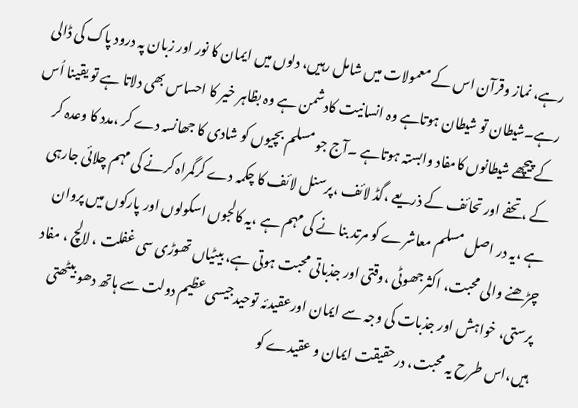رہے، نماز وقرآن اس کے معمولات میں شامل رہیں، دلوں میں ایمان کا نور اور زبان پہ درود پاک کی ڈالی رہے۔شیطان تو شیطان ہوتاہے وہ انسانیت کادشمن ہے وہ بظاہر خیر کا احساس بھی دلاتا ہے تو یقینا اُس کے پیچھے شیطانوں کامفاد وابستہ ہوتاہے ۔آج جو مسلم بچیوں کو شادی کا جھانسہ دے کر ،مدد کا وعدہ کر کے ،تحفے اور تحائف کے ذریعے ،گڈ لائف ،پرسنل لائف کا چکمہ دے کرگمراہ کرنے کی مہم چلائی جارہی ہے ،یہ در اصل مسلم معاشرے کو مرتد بنا نے کی مہم ہے ،یہ کالجوں اسکولوں اور پارکوں میں پروان چڑھنے والی محبت، اکثرجھوٹی ،وقتی اور جذباتی محبت ہوتی ہے، بیٹیاں تھوڑی سی غفلت ، لالچ ، مفاد پرستی، خواہش اور جذبات کی وجہ سے ایمان اورعقیدئہ توحیدجیسی عظیم دولت سے ہاتھ دھو بیٹھتی ہیں،اس طرح یہ محبت، درحقیقت ایمان و عقیدے کو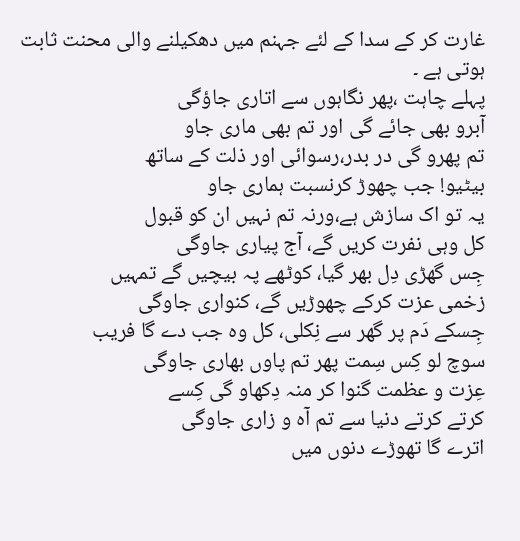غارت کر کے سدا کے لئے جہنم میں دھکیلنے والی محنت ثابت ہوتی ہے ۔
پہلے چاہت ،پھر نگاہوں سے اتاری جاؤگی
آبرو بھی جائے گی اور تم بھی ماری جاو
تم پھرو گی در بدر،رسوائی اور ذلت کے ساتھ
بیٹیو! جب چھوڑ کرنسبت ہماری جاو
یہ تو اک سازش ہے،ورنہ تم نہیں ان کو قبول
کل وہی نفرت کریں گے، آج پیاری جاوگی
جِس گھڑی دِل بھر گیا، کوٹھے پہ بیچیں گے تمہیں
زخمی عزت کرکے چھوڑیں گے، کنواری جاوگی
جِسکے دَم پر گھر سے نِکلی، کل وہ جب دے گا فریب
سوچ لو کِس سِمت پھر تم پاوں بھاری جاوگی
عِزت و عظمت گنوا کر منہ دِکھاو گی کِسے
کرتے کرتے دنیا سے تم آہ و زاری جاوگی
اترے گا تھوڑے دنوں میں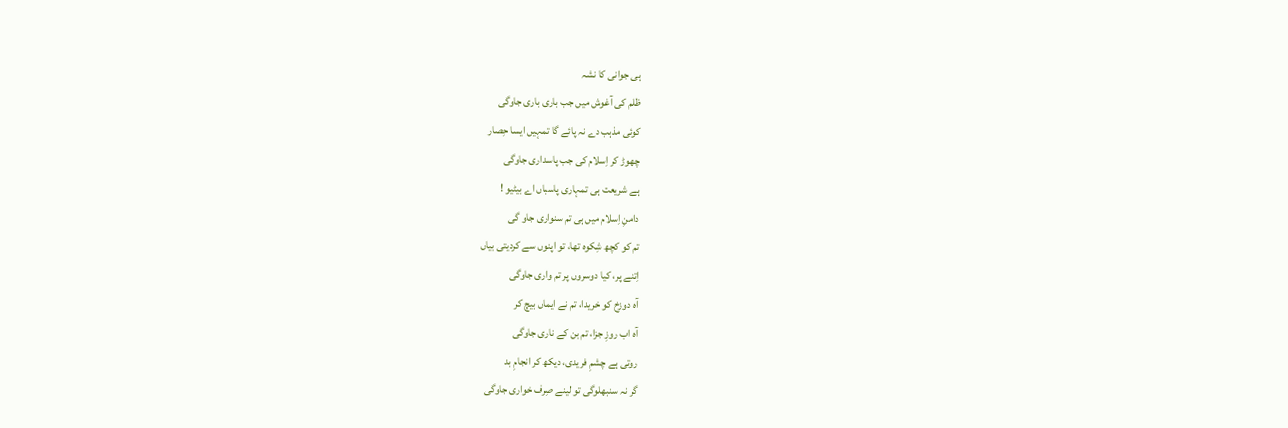ہی جوانی کا نشہ
ظلم کی آغوش میں جب باری باری جاوگی
کوئی مذہب دے نہ پائے گا تمہیں ایسا حِصار
چھوڑ کر اِسلام کی جب پاسداری جاوگی
ہے شریعت ہی تمہاری پاسباں اے بیٹیو !
دامنِ اِسلام میں ہی تم سنواری جاو گی
تم کو کچھ شِکوہ تھا، تو اپنوں سے کردیتی بیاں
اِتنے پر، کیا دوسروں پر تم واری جاوگی
آہ دوزخ کو خریدا، تم نے ایماں بیچ کر
آہ اب روزِ جزا، تم بن کے ناری جاوگی
روتی ہے چشمِ فریدی، دیکھ کر انجامِ بد
گر نہ سنبھلوگی تو لینے صِرف خواری جاوگی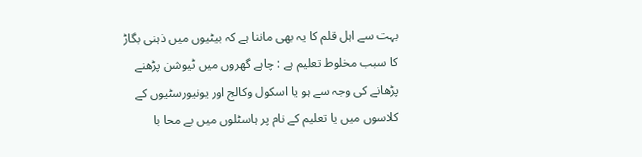بہت سے اہل قلم کا یہ بھی ماننا ہے کہ بیٹیوں میں ذہنی بگاڑ کا سبب مخلوط تعلیم ہے : چاہے گھروں میں ٹیوشن پڑھنے پڑھانے کی وجہ سے ہو یا اسکول وکالج اور یونیورسٹیوں کے کلاسوں میں یا تعلیم کے نام پر ہاسٹلوں میں بے محا با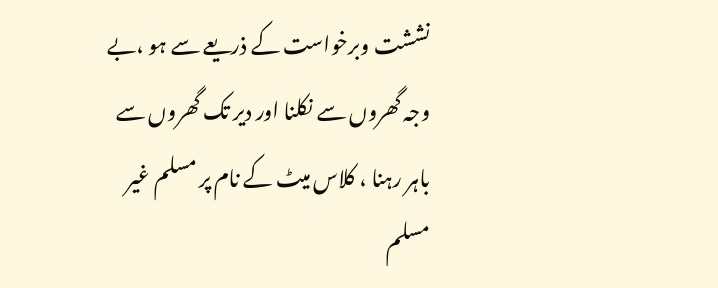نششت وبرخواست کے ذریعے سے ہو ،بے وجہ گھروں سے نکلنا اور دیر تک گھروں سے باہر رہنا ، کلاس میٹ کے نام پر مسلم غیر مسلم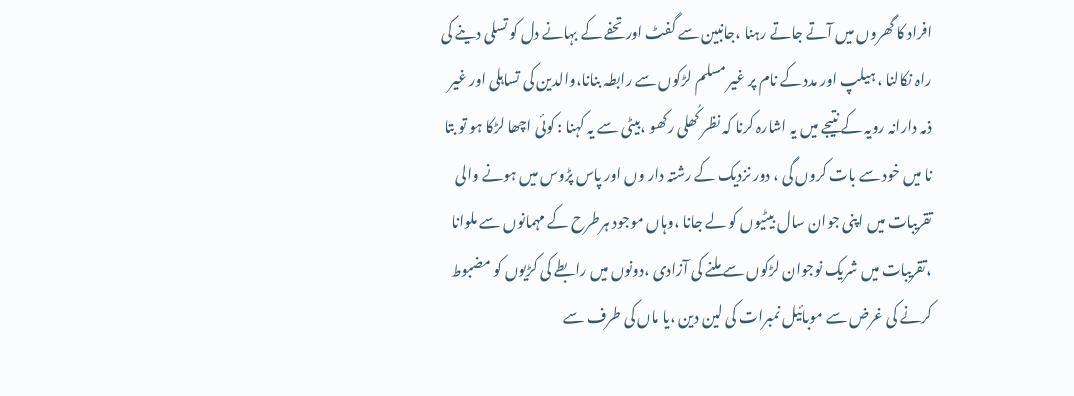افراد کا گھروں میں آتے جاتے رہنا ،جانبین سے گفٹ اور تحفے کے بہانے دل کو تسلی دینے کی راہ نکالنا ، ہیلپ اور مدد کے نام پر غیر مسلم لڑکوں سے رابطہ بنانا،والدین کی تساہلی اور غیر ذمہ دارانہ رویہ کے نتیجے میں یہ اشارہ کرنا کہ نظر کُھلی رکھو ،بیٹی سے یہ کہنا : کوئی اچھا لڑکا ہو تو بتا نا میں خود سے بات کروں گی ، دور نزدیک کے رشتہ دار وں اور پاس پڑوس میں ہونے والی تقریبات میں اپنی جوان سال بیٹیوں کو لے جانا ،وہاں موجود ہرطرح کے مہمانوں سے ملوانا ،تقریبات میں شریک نوجوان لڑکوں سے ملنے کی آزادی ،دونوں میں رابطے کی کڑیوں کو مضبوط کرنے کی غرض سے موبائیل نمبرات کی لین دین ،یا ماں کی طرف سے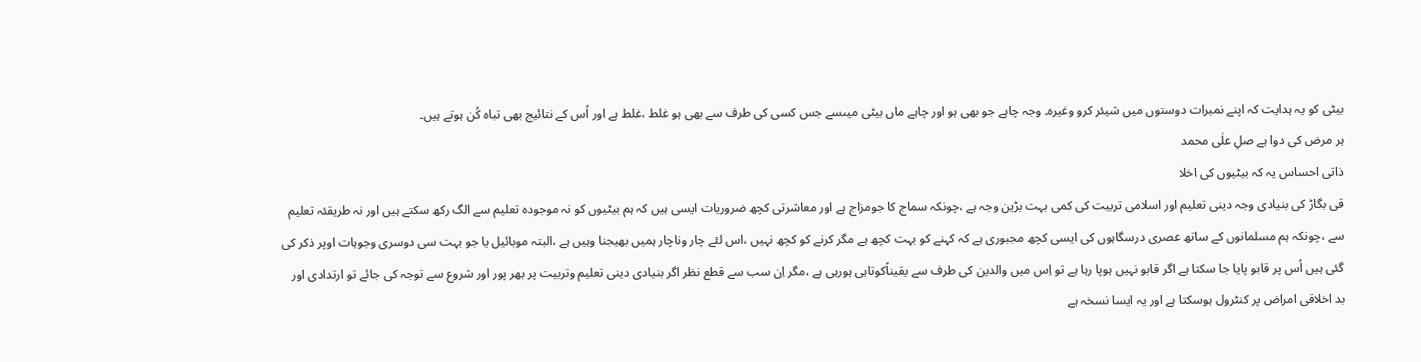بیٹی کو یہ ہدایت کہ اپنے نمبرات دوستوں میں شیئر کرو وغیرہ۔ وجہ چاہے جو بھی ہو اور چاہے ماں بیٹی میںسے جس کسی کی طرف سے بھی ہو غلط ،غلط ہے اور اُس کے نتائیج بھی تباہ کُن ہوتے ہیں۔
ہر مرض کی دوا ہے صلِ علٰی محمد
ذاتی احساس یہ کہ بیٹیوں کی اخلا
قی بگاڑ کی بنیادی وجہ دینی تعلیم اور اسلامی تربیت کی کمی بہت بڑین وجہ ہے ،چونکہ سماج کا جومزاج ہے اور معاشرتی کچھ ضروریات ایسی ہیں کہ ہم بیٹیوں کو نہ موجودہ تعلیم سے الگ رکھ سکتے ہیں اور نہ طریقئہ تعلیم سے ،چونکہ ہم مسلمانوں کے ساتھ عصری درسگاہوں کی ایسی کچھ مجبوری ہے کہ کہنے کو بہت کچھ ہے مگر کرنے کو کچھ نہیں ،اس لئے چار وناچار ہمیں بھیجنا وہیں ہے ،البتہ موبائیل یا جو بہت سی دوسری وجوہات اوپر ذکر کی گئی ہیں اُس پر قابو پایا جا سکتا ہے اگر قابو نہیں ہوپا رہا ہے تو اِس میں والدین کی طرف سے یقیناًکوتاہی ہورہی ہے ،مگر اِن سب سے قطع نظر اگر بنیادی دینی تعلیم وتربیت پر بھر پور اور شروع سے توجہ کی جائے تو ارتدادی اور بد اخلاقی امراض پر کنٹرول ہوسکتا ہے اور یہ ایسا نسخہ ہے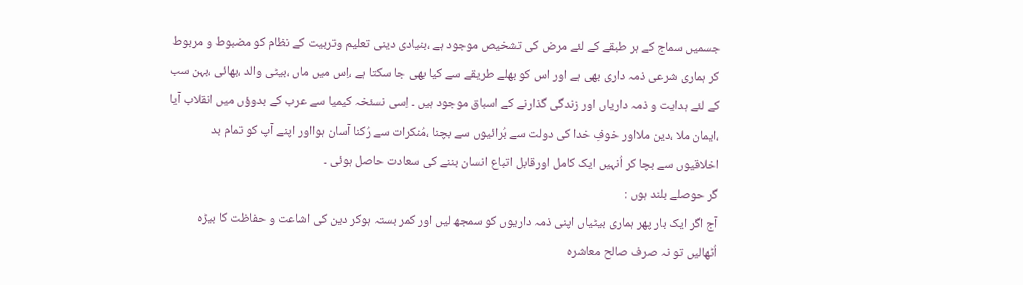جسمیں سماج کے ہر طبقے کے لئے مرض کی تشخیص موجود ہے ،بنیادی دینی تعلیم وتربیت کے نظام کو مضبوط و مربوط کر ہماری شرعی ذمہ داری بھی ہے اور اس کو بھلے طریقے سے کیا بھی جا سکتا ہے ،اِس میں ماں ،بیٹی والد ،بھائی ،بہن سب کے لئے ہدایت و ذمہ داریاں اور زندگی گذارنے کے اسباق موجود ہیں ۔ اِسی نسئخہ کیمیا سے عرب کے بدوؤں میں انقلاب آیا ،ایمان ملا ،دین ملااور خوفِ خدا کی دولت سے بُرائیوں سے بچنا ،مُنکرات سے رُکنا آسان ہوااور اپنے آپ کو تمام بد اخلاقیوں سے بچا کر اُنہیں ایک کامل اورقابل اتباع انسان بننے کی سعادت حاصل ہوئی ۔
گر حوصلے بلند ہوں :
آج اگر ایک بار پھر ہماری بیٹیاں اپنی ذمہ داریوں کو سمجھ لیں اور کمر بستہ ہوکر دین کی اشاعت و حفاظت کا بیڑہ اُٹھالیں تو نہ صرف صالح معاشرہ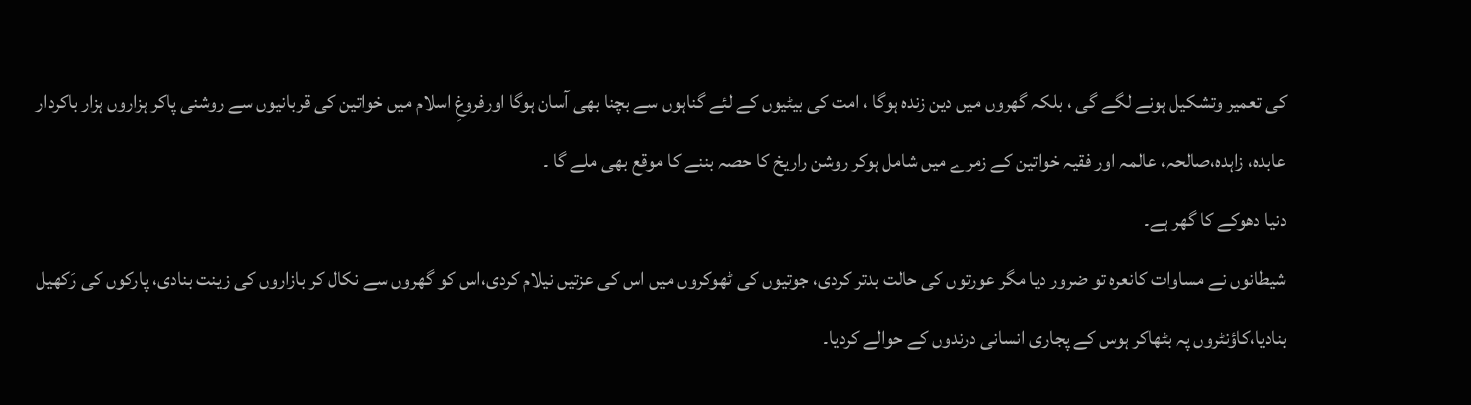کی تعمیر وتشکیل ہونے لگے گی ، بلکہ گھروں میں دین زندہ ہوگا ، امت کی بیٹیوں کے لئے گناہوں سے بچنا بھی آسان ہوگا اورفروغِ اسلام میں خواتین کی قربانیوں سے روشنی پاکر ہزاروں ہزار باکردار عابدہ، زاہدہ،صالحہ، عالمہ اور فقیہ خواتین کے زمرے میں شامل ہوکر روشن راریخ کا حصہ بننے کا موقع بھی ملے گا ۔
دنیا دھوکے کا گھر ہے۔
شیطانوں نے مساوات کانعرہ تو ضرور دیا مگر عورتوں کی حالت بدتر کردی، جوتیوں کی ٹھوکروں میں اس کی عزتیں نیلام کردی،اس کو گھروں سے نکال کر بازاروں کی زینت بنادی، پارکوں کی رَکھیل بنادیا،کاؤنٹروں پہ بٹھاکر ہوس کے پجاری انسانی درندوں کے حوالے کردیا۔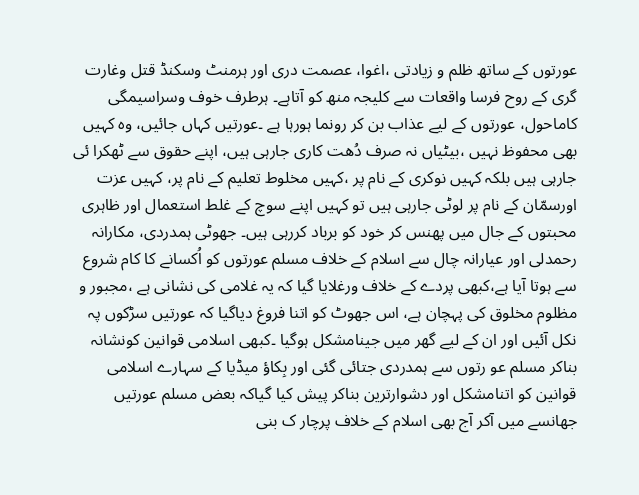عورتوں کے ساتھ ظلم و زیادتی ،اغوا، عصمت دری اور ہرمنٹ وسکنڈ قتل وغارت گری کے روح فرسا واقعات سے کلیجہ منھ کو آتاہے۔ ہرطرف خوف وسراسیمگی کاماحول، عورتوں کے لیے عذاب بن کر رونما ہورہا ہے ۔عورتیں کہاں جائیں، وہ کہیں بھی محفوظ نہیں ،بیٹیاں نہ صرف دُھت کاری جارہی ہیں، اپنے حقوق سے ٹھکرا ئی جارہی ہیں بلکہ کہیں نوکری کے نام پر ،کہیں مخلوط تعلیم کے نام پر، کہیں عزت اورسمّان کے نام پر لوٹی جارہی ہیں تو کہیں اپنے سوچ کے غلط استعمال اور ظاہری محبتوں کے جال میں پھنس کر خود کو برباد کررہی ہیں۔ جھوٹی ہمدردی، مکارانہ رحمدلی اور عیارانہ چال سے اسلام کے خلاف مسلم عورتوں کو اُکسانے کا کام شروع سے ہوتا آیا ہے،کبھی پردے کے خلاف ورغلایا گیا کہ یہ غلامی کی نشانی ہے ،مجبور و مظلوم مخلوق کی پہچان ہے، اس جھوٹ کو اتنا فروغ دیاگیا کہ عورتیں سڑکوں پہ نکل آئیں اور ان کے لیے گھر میں جینامشکل ہوگیا ۔کبھی اسلامی قوانین کونشانہ بناکر مسلم عو رتوں سے ہمدردی جتائی گئی اور بِکاؤ میڈیا کے سہارے اسلامی قوانین کو اتنامشکل اور دشوارترین بناکر پیش کیا گیاکہ بعض مسلم عورتیں جھانسے میں آکر آج بھی اسلام کے خلاف پرچار ک بنی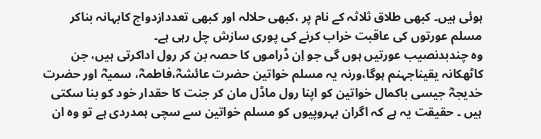ہوئی ہیں۔ کبھی طلاق ثلاثہ کے نام پر ،کبھی حلالہ اور کبھی تعددازدواج کابہانہ بناکر مسلم عورتوں کی عاقبت خراب کرنے کی پوری سازش چل رہی ہے۔
وہ چندبدنصیب عورتیں ہوں گی جو اِن ڈراموں کا حصہ بن کر رول اداکرتی ہیں، جن کاٹھکانہ یقیناجہنم ہوگا،ورنہ یہ مسلم خواتین حضرت عائشہؓ،فاطمہؓ، سمیہؓ اور حضرت خدیجہؓ جیسی باکمال خواتین کو اپنا رول ماڈل مان کر جنت کا حقدار خود کو بنا سکتی ہیں ۔ حقیقت یہ ہے کہ اگران بہروپیوں کو مسلم خواتین سے سچی ہمدردی ہے تو وہ ان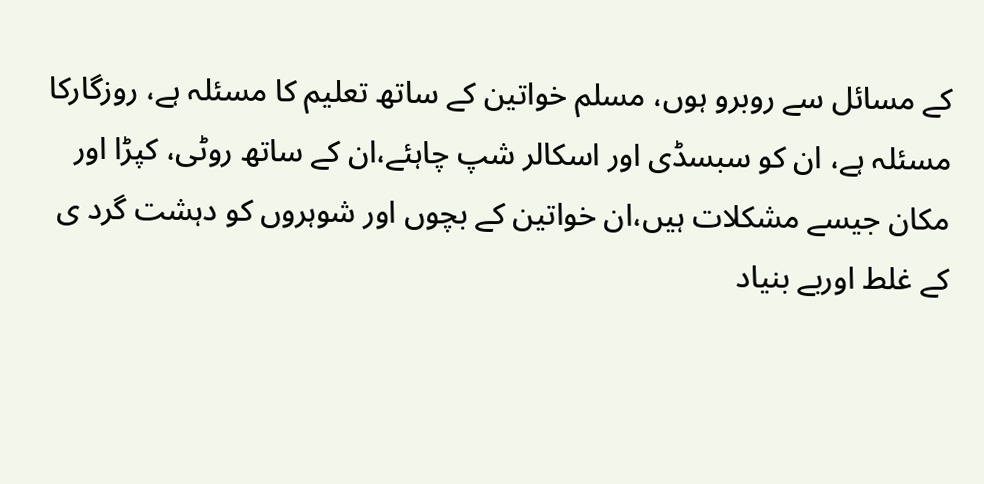کے مسائل سے روبرو ہوں، مسلم خواتین کے ساتھ تعلیم کا مسئلہ ہے، روزگارکا مسئلہ ہے، ان کو سبسڈی اور اسکالر شپ چاہئے،ان کے ساتھ روٹی، کپڑا اور مکان جیسے مشکلات ہیں،ان خواتین کے بچوں اور شوہروں کو دہشت گرد ی کے غلط اوربے بنیاد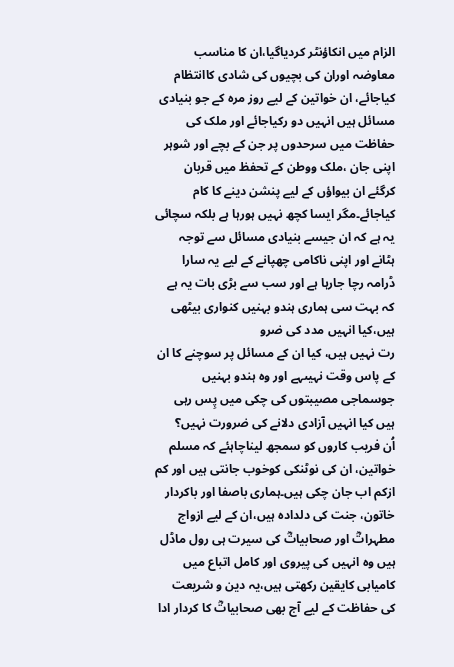الزام میں انکاؤنٹر کردیاگیا،ان کا مناسب معاوضہ اوران کی بچیوں کی شادی کاانتظام کیاجائے، ان خواتین کے لیے روز مرہ کے جو بنیادی مسائل ہیں انہیں دو رکیاجائے اور ملک کی حفاظت میں سرحدوں پر جن کے بچے اور شوہر اپنی جان ،ملک ووطن کے تحفظ میں قربان کرگئے ان بیواؤں کے لیے پنشن دینے کا کام کیاجائے۔مگر ایسا کچھ نہیں ہورہا ہے بلکہ سچائی یہ ہے کہ ان جیسے بنیادی مسائل سے توجہ ہٹانے اور اپنی ناکامی چھپانے کے لیے یہ سارا ڈرامہ رچا جارہا ہے اور سب سے بڑی بات یہ ہے کہ بہت سی ہماری ہندو بہنیں کنواری بیٹھی ہیں،کیا انہیں مدد کی ضرو
رت نہیں ہیں، کیا ان کے مسائل پر سوچنے کا ان کے پاس وقت نہیںہے اور وہ ہندو بہنیں جوسماجی مصیبتوں کی چکی میں پِس رہی ہیں کیا انہیں آزادی دلانے کی ضرورت نہیں؟
اُن فریب کاروں کو سمجھ لیناچاہئے کہ مسلم خواتین، ان کی نوٹنکی کوخوب جانتی ہیں اور کم ازکم اب جان چکی ہیں۔ہماری باصفا اور باکردار خاتون، جنت کی دلدادہ ہیں،ان کے لیے ازواج مطہراتؓ اور صحابیاتؓ کی سیرت ہی رول ماڈل ہیں وہ انہیں کی پیروی اور کامل اتباع میں کامیابی کایقین رکھتی ہیں،یہ دین و شریعت کی حفاظت کے لیے آج بھی صحابیاتؓ کا کردار ادا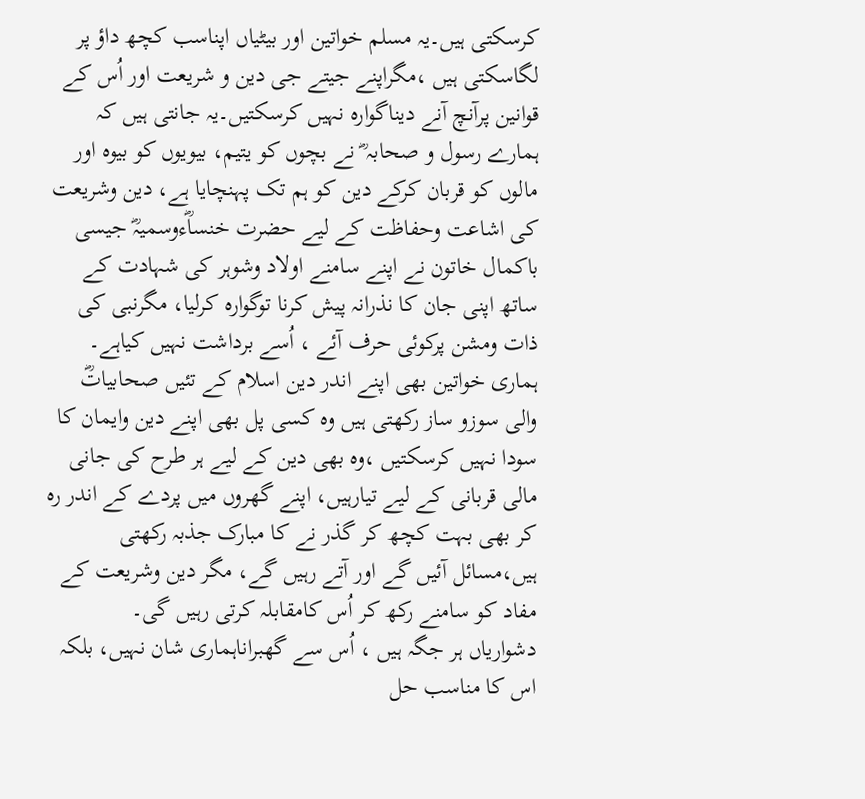کرسکتی ہیں۔یہ مسلم خواتین اور بیٹیاں اپناسب کچھ داؤ پر لگاسکتی ہیں ،مگراپنے جیتے جی دین و شریعت اور اُس کے قوانین پرآنچ آنے دیناگوارہ نہیں کرسکتیں۔یہ جانتی ہیں کہ ہمارے رسول و صحابہ ؓ نے بچوں کو یتیم، بیویوں کو بیوہ اور مالوں کو قربان کرکے دین کو ہم تک پہنچایا ہے، دین وشریعت کی اشاعت وحفاظت کے لیے حضرت خنساؓءوسمیہؓ جیسی باکمال خاتون نے اپنے سامنے اولاد وشوہر کی شہادت کے ساتھ اپنی جان کا نذرانہ پیش کرنا توگوارہ کرلیا، مگرنبی کی ذات ومشن پرکوئی حرف آئے ، اُسے برداشت نہیں کیاہے۔
ہماری خواتین بھی اپنے اندر دین اسلام کے تئیں صحابیاتؓ والی سوزو ساز رکھتی ہیں وہ کسی پل بھی اپنے دین وایمان کا سودا نہیں کرسکتیں ،وہ بھی دین کے لیے ہر طرح کی جانی مالی قربانی کے لیے تیارہیں، اپنے گھروں میں پردے کے اندر رہ کر بھی بہت کچھ کر گذر نے کا مبارک جذبہ رکھتی ہیں،مسائل آئیں گے اور آتے رہیں گے، مگر دین وشریعت کے مفاد کو سامنے رکھ کر اُس کامقابلہ کرتی رہیں گی۔
دشواریاں ہر جگہ ہیں ، اُس سے گھبراناہماری شان نہیں، بلکہ اس کا مناسب حل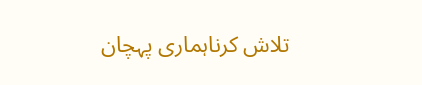تلاش کرناہماری پہچان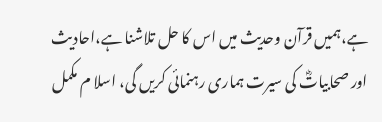ہے،ہمیں قرآن وحدیث میں اس کا حل تلاشنا ہے،احادیث اور صحابیاتؓ کی سیرت ہماری رہنمائی کریں گی، اسلا م مکمل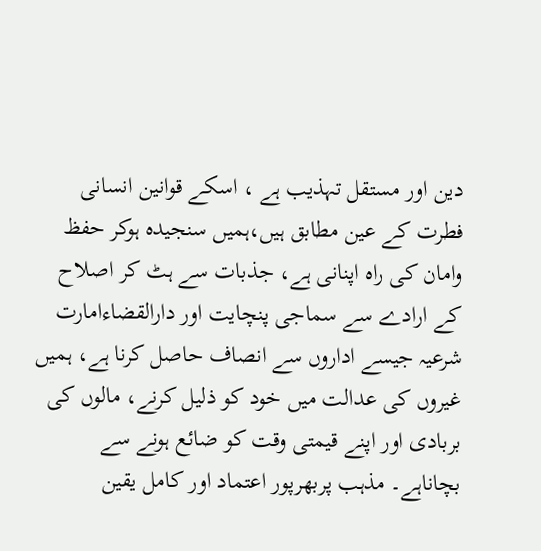دین اور مستقل تہذیب ہے ، اسکے قوانین انسانی فطرت کے عین مطابق ہیں،ہمیں سنجیدہ ہوکر حفظ وامان کی راہ اپنانی ہے، جذبات سے ہٹ کر اصلاح کے ارادے سے سماجی پنچایت اور دارالقضاءامارت شرعیہ جیسے اداروں سے انصاف حاصل کرنا ہے، ہمیں غیروں کی عدالت میں خود کو ذلیل کرنے، مالوں کی بربادی اور اپنے قیمتی وقت کو ضائع ہونے سے بچاناہے۔ مذہب پربھرپور اعتماد اور کامل یقین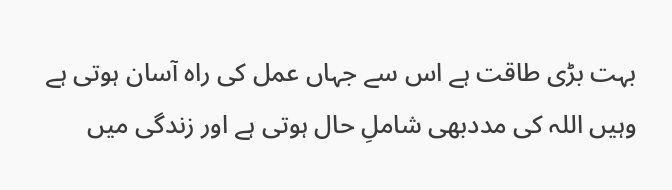بہت بڑی طاقت ہے اس سے جہاں عمل کی راہ آسان ہوتی ہے وہیں اللہ کی مددبھی شاملِ حال ہوتی ہے اور زندگی میں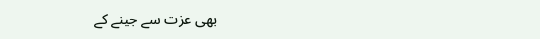بھی عزت سے جینے کے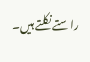راستے نکلتے ہیں۔